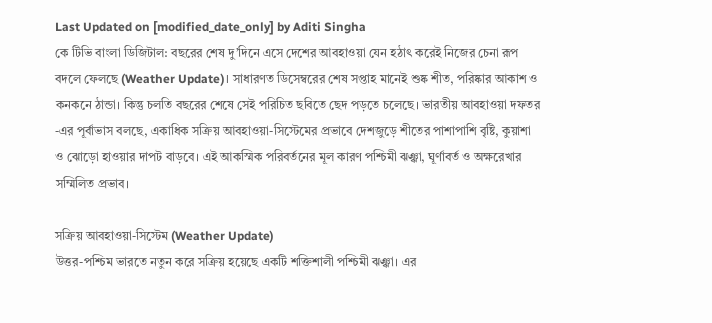Last Updated on [modified_date_only] by Aditi Singha
কে টিভি বাংলা ডিজিটাল: বছরের শেষ দু’দিনে এসে দেশের আবহাওয়া যেন হঠাৎ করেই নিজের চেনা রূপ বদলে ফেলছে (Weather Update)। সাধারণত ডিসেম্বরের শেষ সপ্তাহ মানেই শুষ্ক শীত, পরিষ্কার আকাশ ও কনকনে ঠান্ডা। কিন্তু চলতি বছরের শেষে সেই পরিচিত ছবিতে ছেদ পড়তে চলেছে। ভারতীয় আবহাওয়া দফতর -এর পূর্বাভাস বলছে, একাধিক সক্রিয় আবহাওয়া-সিস্টেমের প্রভাবে দেশজুড়ে শীতের পাশাপাশি বৃষ্টি, কুয়াশা ও ঝোড়ো হাওয়ার দাপট বাড়বে। এই আকস্মিক পরিবর্তনের মূল কারণ পশ্চিমী ঝঞ্ঝা, ঘূর্ণাবর্ত ও অক্ষরেখার সম্মিলিত প্রভাব।

সক্রিয় আবহাওয়া-সিস্টেম (Weather Update)
উত্তর-পশ্চিম ভারতে নতুন করে সক্রিয় হয়েছে একটি শক্তিশালী পশ্চিমী ঝঞ্ঝা। এর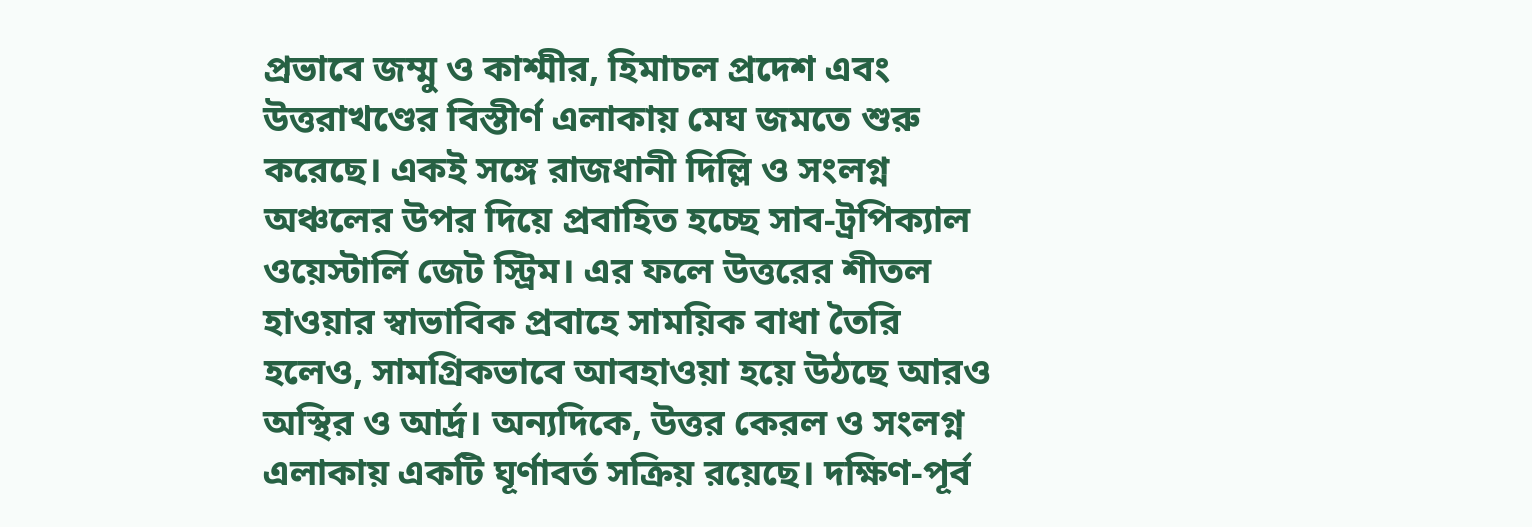প্রভাবে জম্মু ও কাশ্মীর, হিমাচল প্রদেশ এবং উত্তরাখণ্ডের বিস্তীর্ণ এলাকায় মেঘ জমতে শুরু করেছে। একই সঙ্গে রাজধানী দিল্লি ও সংলগ্ন অঞ্চলের উপর দিয়ে প্রবাহিত হচ্ছে সাব-ট্রপিক্যাল ওয়েস্টার্লি জেট স্ট্রিম। এর ফলে উত্তরের শীতল হাওয়ার স্বাভাবিক প্রবাহে সাময়িক বাধা তৈরি হলেও, সামগ্রিকভাবে আবহাওয়া হয়ে উঠছে আরও অস্থির ও আর্দ্র। অন্যদিকে, উত্তর কেরল ও সংলগ্ন এলাকায় একটি ঘূর্ণাবর্ত সক্রিয় রয়েছে। দক্ষিণ-পূর্ব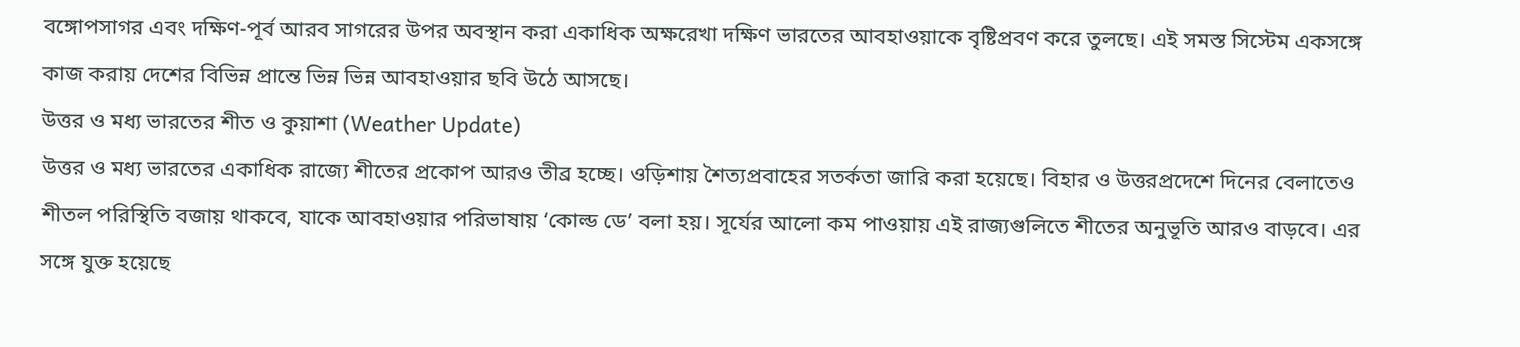বঙ্গোপসাগর এবং দক্ষিণ-পূর্ব আরব সাগরের উপর অবস্থান করা একাধিক অক্ষরেখা দক্ষিণ ভারতের আবহাওয়াকে বৃষ্টিপ্রবণ করে তুলছে। এই সমস্ত সিস্টেম একসঙ্গে কাজ করায় দেশের বিভিন্ন প্রান্তে ভিন্ন ভিন্ন আবহাওয়ার ছবি উঠে আসছে।
উত্তর ও মধ্য ভারতের শীত ও কুয়াশা (Weather Update)
উত্তর ও মধ্য ভারতের একাধিক রাজ্যে শীতের প্রকোপ আরও তীব্র হচ্ছে। ওড়িশায় শৈত্যপ্রবাহের সতর্কতা জারি করা হয়েছে। বিহার ও উত্তরপ্রদেশে দিনের বেলাতেও শীতল পরিস্থিতি বজায় থাকবে, যাকে আবহাওয়ার পরিভাষায় ‘কোল্ড ডে’ বলা হয়। সূর্যের আলো কম পাওয়ায় এই রাজ্যগুলিতে শীতের অনুভূতি আরও বাড়বে। এর সঙ্গে যুক্ত হয়েছে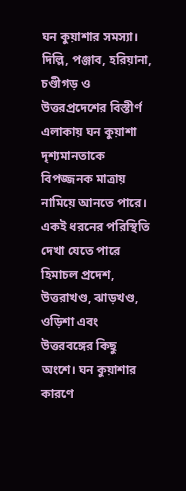ঘন কুয়াশার সমস্যা। দিল্লি, পঞ্জাব, হরিয়ানা, চণ্ডীগড় ও উত্তরপ্রদেশের বিস্তীর্ণ এলাকায় ঘন কুয়াশা দৃশ্যমানতাকে বিপজ্জনক মাত্রায় নামিয়ে আনতে পারে। একই ধরনের পরিস্থিতি দেখা যেতে পারে হিমাচল প্রদেশ, উত্তরাখণ্ড, ঝাড়খণ্ড, ওড়িশা এবং উত্তরবঙ্গের কিছু অংশে। ঘন কুয়াশার কারণে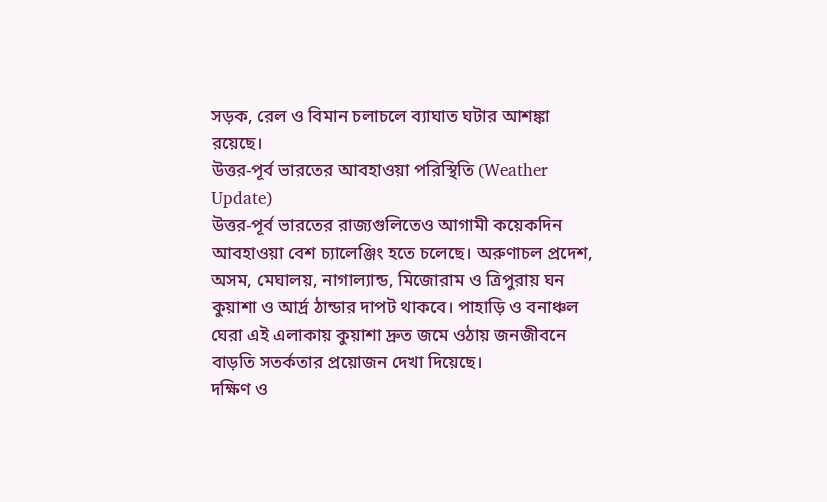সড়ক, রেল ও বিমান চলাচলে ব্যাঘাত ঘটার আশঙ্কা রয়েছে।
উত্তর-পূর্ব ভারতের আবহাওয়া পরিস্থিতি (Weather Update)
উত্তর-পূর্ব ভারতের রাজ্যগুলিতেও আগামী কয়েকদিন আবহাওয়া বেশ চ্যালেঞ্জিং হতে চলেছে। অরুণাচল প্রদেশ, অসম, মেঘালয়, নাগাল্যান্ড, মিজোরাম ও ত্রিপুরায় ঘন কুয়াশা ও আর্দ্র ঠান্ডার দাপট থাকবে। পাহাড়ি ও বনাঞ্চল ঘেরা এই এলাকায় কুয়াশা দ্রুত জমে ওঠায় জনজীবনে বাড়তি সতর্কতার প্রয়োজন দেখা দিয়েছে।
দক্ষিণ ও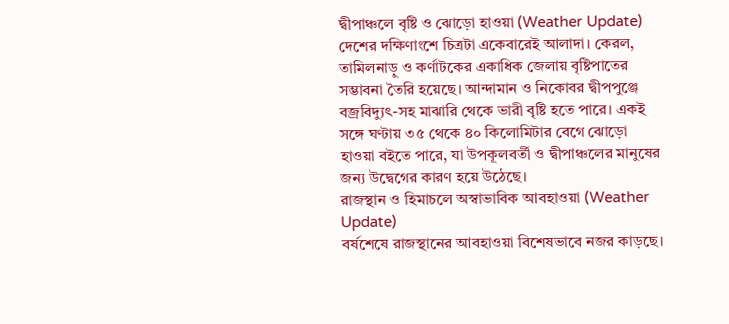দ্বীপাঞ্চলে বৃষ্টি ও ঝোড়ো হাওয়া (Weather Update)
দেশের দক্ষিণাংশে চিত্রটা একেবারেই আলাদা। কেরল, তামিলনাড়ু ও কর্ণাটকের একাধিক জেলায় বৃষ্টিপাতের সম্ভাবনা তৈরি হয়েছে। আন্দামান ও নিকোবর দ্বীপপুঞ্জে বজ্রবিদ্যুৎ-সহ মাঝারি থেকে ভারী বৃষ্টি হতে পারে। একই সঙ্গে ঘণ্টায় ৩৫ থেকে ৪০ কিলোমিটার বেগে ঝোড়ো হাওয়া বইতে পারে, যা উপকূলবর্তী ও দ্বীপাঞ্চলের মানুষের জন্য উদ্বেগের কারণ হয়ে উঠেছে।
রাজস্থান ও হিমাচলে অস্বাভাবিক আবহাওয়া (Weather Update)
বর্ষশেষে রাজস্থানের আবহাওয়া বিশেষভাবে নজর কাড়ছে।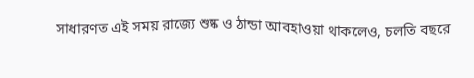সাধারণত এই সময় রাজ্যে শুষ্ক ও ঠান্ডা আবহাওয়া থাকলেও, চলতি বছরে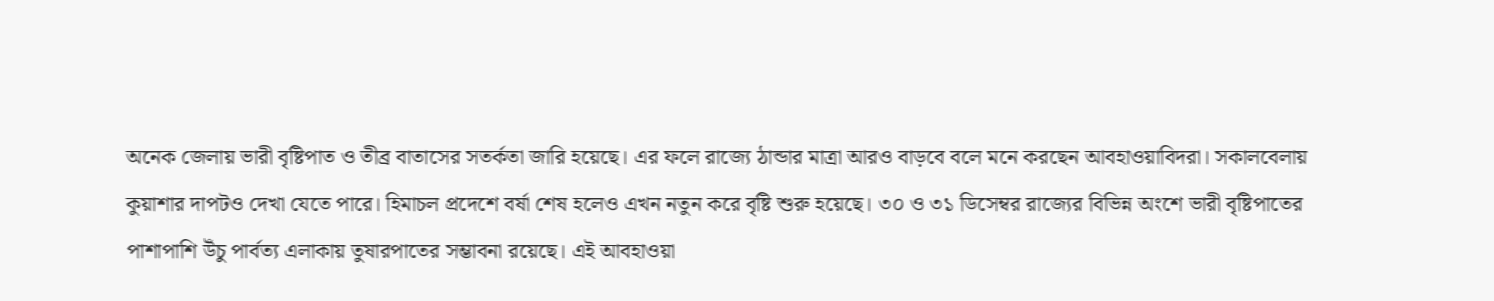অনেক জেলায় ভারী বৃষ্টিপাত ও তীব্র বাতাসের সতর্কতা জারি হয়েছে। এর ফলে রাজ্যে ঠান্ডার মাত্রা আরও বাড়বে বলে মনে করছেন আবহাওয়াবিদরা। সকালবেলায় কুয়াশার দাপটও দেখা যেতে পারে। হিমাচল প্রদেশে বর্ষা শেষ হলেও এখন নতুন করে বৃষ্টি শুরু হয়েছে। ৩০ ও ৩১ ডিসেম্বর রাজ্যের বিভিন্ন অংশে ভারী বৃষ্টিপাতের পাশাপাশি উঁচু পার্বত্য এলাকায় তুষারপাতের সম্ভাবনা রয়েছে। এই আবহাওয়া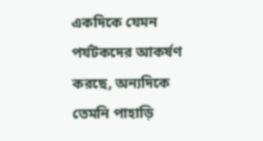একদিকে যেমন পর্যটকদের আকর্ষণ করছে, অন্যদিকে তেমনি পাহাড়ি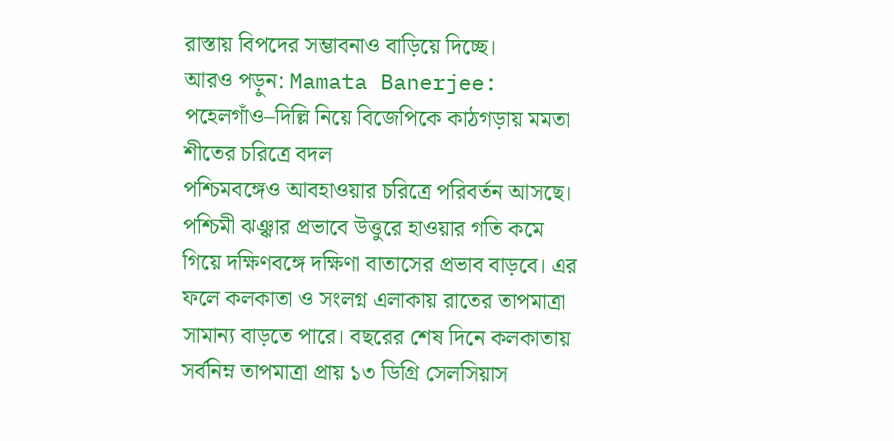রাস্তায় বিপদের সম্ভাবনাও বাড়িয়ে দিচ্ছে।
আরও পড়ুন: Mamata Banerjee: পহেলগাঁও–দিল্লি নিয়ে বিজেপিকে কাঠগড়ায় মমতা
শীতের চরিত্রে বদল
পশ্চিমবঙ্গেও আবহাওয়ার চরিত্রে পরিবর্তন আসছে। পশ্চিমী ঝঞ্ঝার প্রভাবে উত্তুরে হাওয়ার গতি কমে গিয়ে দক্ষিণবঙ্গে দক্ষিণা বাতাসের প্রভাব বাড়বে। এর ফলে কলকাতা ও সংলগ্ন এলাকায় রাতের তাপমাত্রা সামান্য বাড়তে পারে। বছরের শেষ দিনে কলকাতায় সর্বনিম্ন তাপমাত্রা প্রায় ১৩ ডিগ্রি সেলসিয়াস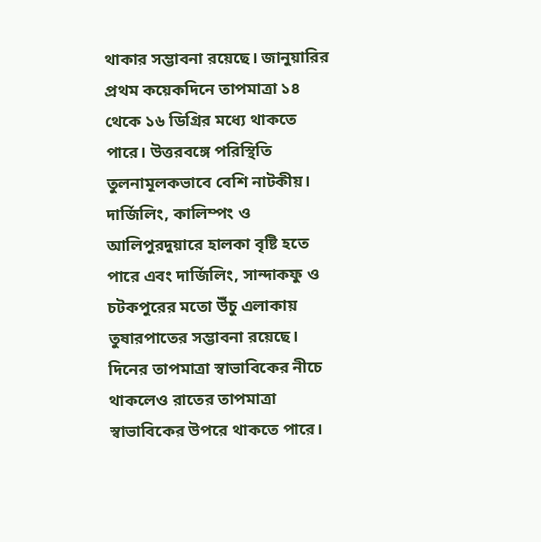থাকার সম্ভাবনা রয়েছে। জানুয়ারির প্রথম কয়েকদিনে তাপমাত্রা ১৪ থেকে ১৬ ডিগ্রির মধ্যে থাকতে পারে। উত্তরবঙ্গে পরিস্থিতি তুলনামূলকভাবে বেশি নাটকীয়। দার্জিলিং, কালিম্পং ও আলিপুরদুয়ারে হালকা বৃষ্টি হতে পারে এবং দার্জিলিং, সান্দাকফু ও চটকপুরের মতো উঁচু এলাকায় তুষারপাতের সম্ভাবনা রয়েছে। দিনের তাপমাত্রা স্বাভাবিকের নীচে থাকলেও রাতের তাপমাত্রা স্বাভাবিকের উপরে থাকতে পারে।